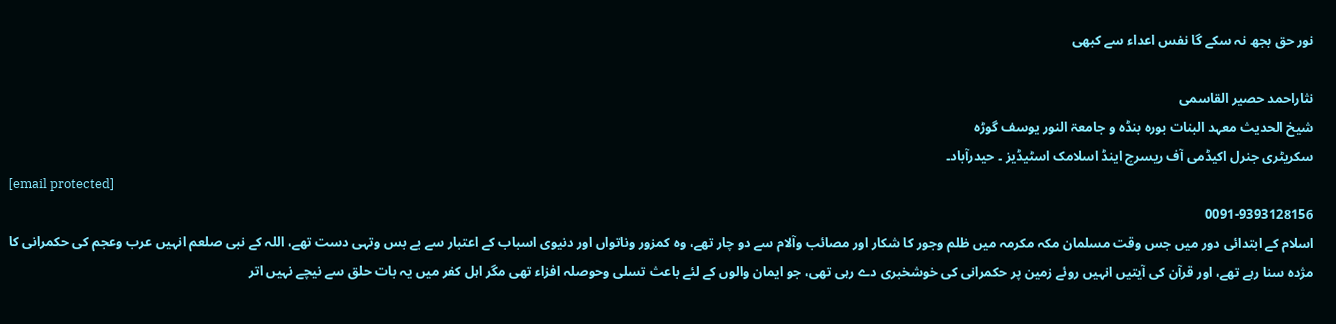نور حق بجھ نہ سکے گا نفس اعداء سے کبھی

نثاراحمد حصیر القاسمی
شیخ الحدیث معہد البنات بورہ بنڈہ و جامعۃ النور یوسف گوڑہ
سکریٹری جنرل اکیڈمی آف ریسرچ اینڈ اسلامک اسٹیڈیز ۔ حیدرآباد۔
[email protected]
0091-9393128156
اسلام کے ابتدائی دور میں جس وقت مسلمان مکہ مکرمہ میں ظلم وجور کا شکار اور مصائب وآلام سے دو چار تھے، وہ کمزور وناتواں اور دنیوی اسباب کے اعتبار سے بے بس وتہی دست تھے، اللہ کے نبی صلعم انہیں عرب وعجم کی حکمرانی کا مژدہ سنا رہے تھے، اور قرآن کی آیتیں انہیں روئے زمین پر حکمرانی کی خوشخبری دے رہی تھی، جو ایمان والوں کے لئے باعث تسلی وحوصلہ افزاء تھی مگر اہل کفر میں یہ بات حلق سے نیچے نہیں اتر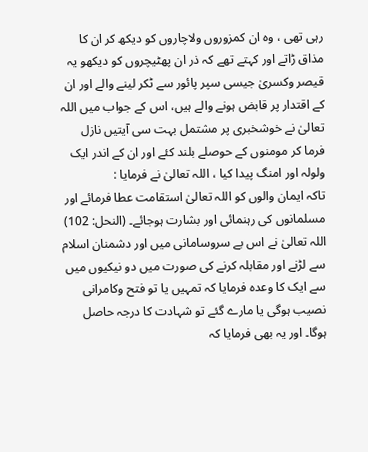رہی تھی ، وہ ان کمزوروں ولاچاروں کو دیکھ کر ان کا مذاق ڑاتے اور کہتے تھے کہ ذر ان پھٹیچروں کو دیکھو یہ قیصر وکسریٰ جیسی سپر پائور سے ٹکر لینے والے اور ان کے اقتدار پر قابض ہونے والے ہیں، اس کے جواب میں اللہ تعالیٰ نے خوشخبری پر مشتمل بہت سی آیتیں نازل فرما کر مومنوں کے حوصلے بلند کئے اور ان کے اندر ایک ولولہ اور امنگ پیدا کیا ، اللہ تعالیٰ نے فرمایا :
تاکہ ایمان والوں کو اللہ تعالیٰ استقامت عطا فرمائے اور مسلمانوں کی رہنمائی اور بشارت ہوجائے۔ (النحل: 102)
اللہ تعالیٰ نے اس بے سروسامانی میں اور دشمنان اسلام سے لڑنے اور مقابلہ کرنے کی صورت میں دو نیکیوں میں سے ایک کا وعدہ فرمایا کہ تمہیں یا تو فتح وکامرانی نصیب ہوگی یا مارے گئے تو شہادت کا درجہ حاصل ہوگا۔ اور یہ بھی فرمایا کہ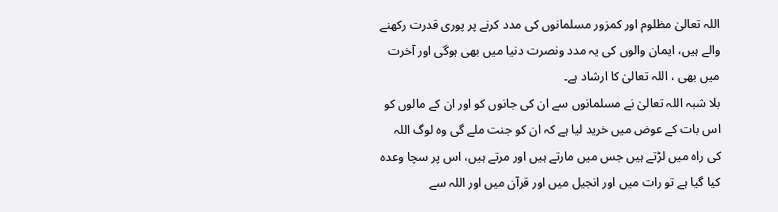اللہ تعالیٰ مظلوم اور کمزور مسلمانوں کی مدد کرنے پر پوری قدرت رکھنے والے ہیں، ایمان والوں کی یہ مدد ونصرت دنیا میں بھی ہوگی اور آخرت میں بھی ، اللہ تعالیٰ کا ارشاد ہے۔
بلا شبہ اللہ تعالیٰ نے مسلمانوں سے ان کی جانوں کو اور ان کے مالوں کو اس بات کے عوض میں خرید لیا ہے کہ ان کو جنت ملے گی وہ لوگ اللہ کی راہ میں لڑتے ہیں جس میں مارتے ہیں اور مرتے ہیں، اس پر سچا وعدہ کیا گیا ہے تو رات میں اور انجیل میں اور قرآن میں اور اللہ سے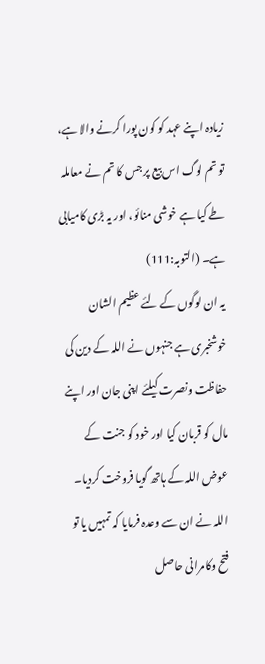زیادہ اپنے عہد کو کون پورا کرنے والا ہے، تو تم لوگ اس بیع پر جس کا تم نے معاملہ طے کیا ہے خوشی منائو، اور یہ بڑی کامیابی ہے۔ (التوبہ:111)
یہ ان لوگوں کے لئے عظیم الشان خوشخبری ہے جنہوں نے اللہ کے دین کی حفاظت ونصرت کیلئے اپنی جان اور اپنے مال کو قربان کیا اور خود کو جنت کے عوض اللہ کے ہاتھ گویا فروخت کردیا۔ اللہ نے ان سے وعدہ فرمایا کہ تمہیں یا تو فتح وکامرانی حاصل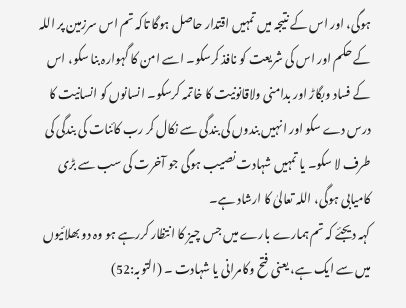ہوگی، اور اس کے نتیجہ میں تمہیں اقتدار حاصل ہوگا تاکہ تم اس سرزمین پر اللہ کے حکم اور اس کی شریعت کو نافذ کرسکو۔ اسے امن کا گہوارہ بنا سکو، اس کے فساد وبگاڑ اور بدامنی ولاقانونیت کا خاتمہ کرسکو۔ انسانوں کو انسانیت کا درس دے سکو اور انہیں بندوں کی بندگی سے نکال کر رب کائنات کی بندگی کی طرف لا سکو۔ یا تمہیں شہادت نصیب ہوگی جو آخرت کی سب سے بڑی کامیابی ہوگی، اللہ تعالیٰ کا ارشاد ہے۔
کہہ دیجئے کہ تم ہمارے بارے میں جس چیز کا انتظار کررہے ہو وہ دو بھلائیوں میں سے ایک ہے، یعنی فتح وکامرانی یا شہادت ۔ (التوبہ:52)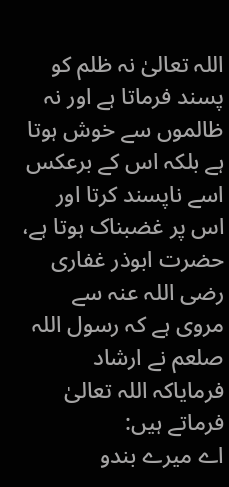اللہ تعالیٰ نہ ظلم کو پسند فرماتا ہے اور نہ ظالموں سے خوش ہوتا ہے بلکہ اس کے برعکس اسے ناپسند کرتا اور اس پر غضبناک ہوتا ہے، حضرت ابوذر غفاری رضی اللہ عنہ سے مروی ہے کہ رسول اللہ صلعم نے ارشاد فرمایاکہ اللہ تعالیٰ فرماتے ہیں:
اے میرے بندو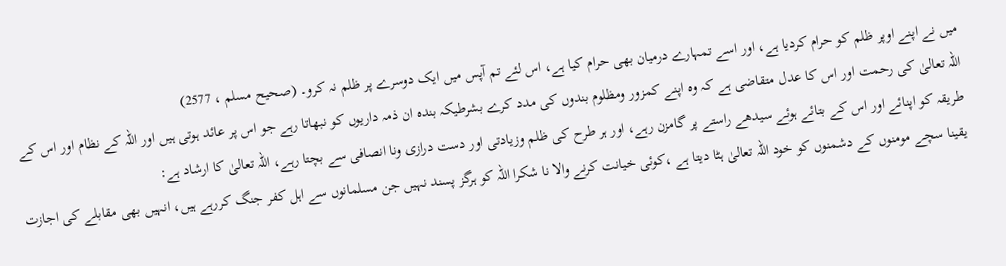میں نے اپنے اوپر ظلم کو حرام کردیا ہے، اور اسے تمہارے درمیان بھی حرام کیا ہے، اس لئے تم آپس میں ایک دوسرے پر ظلم نہ کرو۔ (صحیح مسلم ، 2577)
اللہ تعالیٰ کی رحمت اور اس کا عدل متقاضی ہے کہ وہ اپنے کمزور ومظلوم بندوں کی مدد کرے بشرطیکہ بندہ ان ذمہ داریوں کو نبھاتا رہے جو اس پر عائد ہوتی ہیں اور اللہ کے نظام اور اس کے طریقہ کو اپنائے اور اس کے بتائے ہوئے سیدھے راستے پر گامزن رہے، اور ہر طرح کی ظلم وزیادتی اور دست درازی ونا انصافی سے بچتا رہے، اللہ تعالیٰ کا ارشاد ہے:
یقینا سچے مومنوں کے دشمنوں کو خود اللہ تعالیٰ ہٹا دیتا ہے ،کوئی خیانت کرنے والا نا شکرا اللہ کو ہرگز پسند نہیں جن مسلمانوں سے اہل کفر جنگ کررہے ہیں، انہیں بھی مقابلے کی اجازت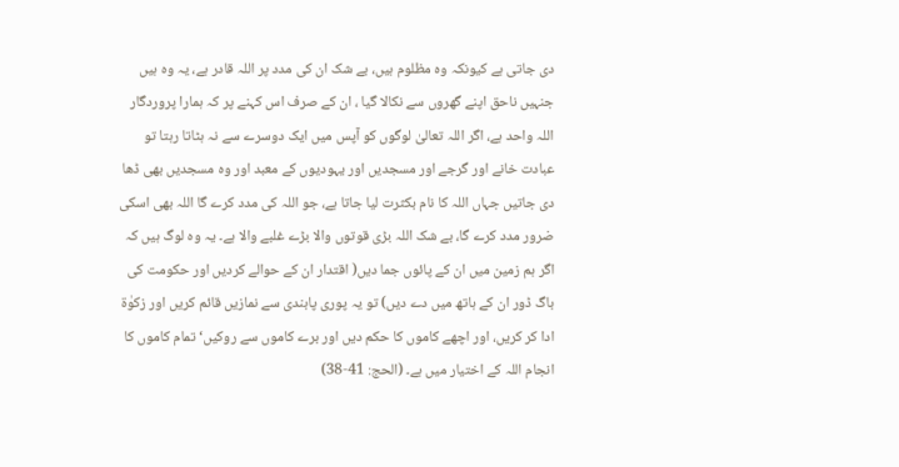دی جاتی ہے کیونکہ وہ مظلوم ہیں، بے شک ان کی مدد پر اللہ قادر ہے، یہ وہ ہیں جنہیں ناحق اپنے گھروں سے نکالا گیا ، ان کے صرف اس کہنے پر کہ ہمارا پروردگار اللہ واحد ہے، اگر اللہ تعالیٰ لوگوں کو آپس میں ایک دوسرے سے نہ ہٹاتا رہتا تو عبادت خانے اور گرجے اور مسجدیں اور یہودیوں کے معبد اور وہ مسجدیں بھی ڈھا دی جاتیں جہاں اللہ کا نام بکثرت لیا جاتا ہے، جو اللہ کی مدد کرے گا اللہ بھی اسکی ضرور مدد کرے گا، بے شک اللہ بڑی قوتوں والا بڑے غلبے والا ہے۔ یہ وہ لوگ ہیں کہ اگر ہم زمین میں ان کے پائوں جما دیں( اقتدار ان کے حوالے کردیں اور حکومت کی باگ ڈور ان کے ہاتھ میں دے دیں) تو یہ پوری پابندی سے نمازیں قائم کریں اور زکوٰۃ ادا کر کریں، اور اچھے کاموں کا حکم دیں اور برے کاموں سے روکیں‘ تمام کاموں کا انجام اللہ کے اختیار میں ہے۔ (الحج: 41-38)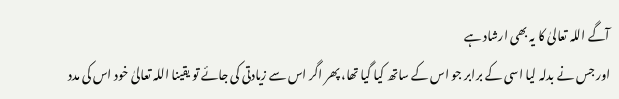آگے اللہ تعالیٰ کا یہ بھی ارشاد ہے
اور جس نے بدلہ لیا اسی کے برابر جو اس کے ساتھ کیا گیا تھا، پھر اگر اس سے زیادتی کی جائے تو یقینا اللہ تعالیٰ خود اس کی مدد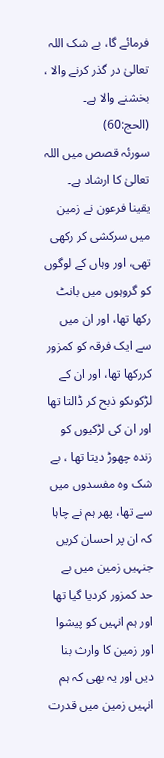فرمائے گا، بے شک اللہ تعالیٰ در گذر کرنے والا ، بخشنے والا ہے۔ (الحج:60)
سورئہ قصص میں اللہ تعالیٰ کا ارشاد ہے۔
یقینا فرعون نے زمین میں سرکشی کر رکھی تھی، اور وہاں کے لوگوں کو گروہوں میں بانٹ رکھا تھا، اور ان میں سے ایک فرقہ کو کمزور کررکھا تھا، اور ان کے لڑکوںکو ذبح کر ڈالتا تھا اور ان کی لڑکیوں کو زندہ چھوڑ دیتا تھا ، بے شک وہ مفسدوں میں سے تھا، پھر ہم نے چاہا کہ ان پر احسان کریں جنہیں زمین میں بے حد کمزور کردیا گیا تھا اور ہم انہیں کو پیشوا اور زمین کا وارث بنا دیں اور یہ بھی کہ ہم انہیں زمین میں قدرت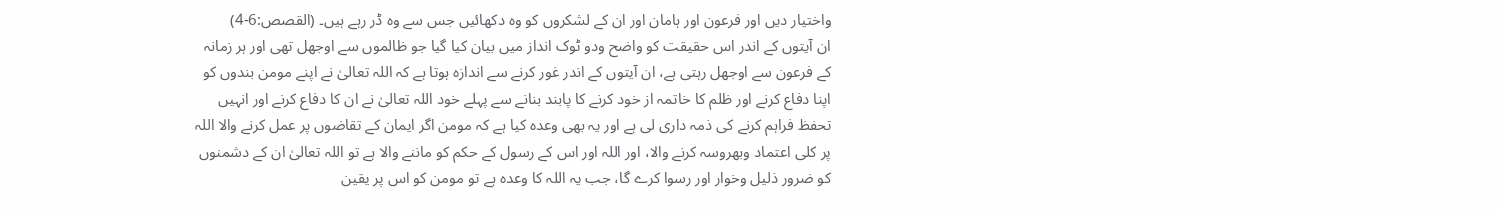واختیار دیں اور فرعون اور ہامان اور ان کے لشکروں کو وہ دکھائیں جس سے وہ ڈر رہے ہیں۔ (القصص:6-4)
ان آیتوں کے اندر اس حقیقت کو واضح ودو ٹوک انداز میں بیان کیا گیا جو ظالموں سے اوجھل تھی اور ہر زمانہ کے فرعون سے اوجھل رہتی ہے، ان آیتوں کے اندر غور کرنے سے اندازہ ہوتا ہے کہ اللہ تعالیٰ نے اپنے مومن بندوں کو اپنا دفاع کرنے اور ظلم کا خاتمہ از خود کرنے کا پابند بنانے سے پہلے خود اللہ تعالیٰ نے ان کا دفاع کرنے اور انہیں تحفظ فراہم کرنے کی ذمہ داری لی ہے اور یہ بھی وعدہ کیا ہے کہ مومن اگر ایمان کے تقاضوں پر عمل کرنے والا اللہ پر کلی اعتماد وبھروسہ کرنے والا، اور اللہ اور اس کے رسول کے حکم کو ماننے والا ہے تو اللہ تعالیٰ ان کے دشمنوں کو ضرور ذلیل وخوار اور رسوا کرے گا، جب یہ اللہ کا وعدہ ہے تو مومن کو اس پر یقین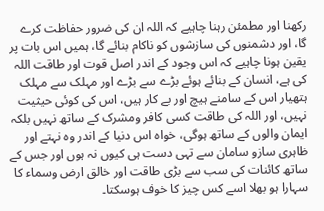رکھنا اور مطمئن رہنا چاہیے کہ اللہ ان کی ضرور حفاظت کرے گا، اور دشمنوں کی سازشوں کو ناکام بنائے گا، ہمیں اس بات پر یقین ہونا چاہیے کہ اس وجود کے اندر اصل قوت اور طاقت اللہ کی ہے، انسان کے بنائے ہوئے بڑے سے بڑے اور مہلک سے مہلک ہتھیار اس کے سامنے ہیچ اور بے کار ہیں، اس کی کوئی حیثیت نہیں، اور اللہ کی طاقت کسی کافر ومشرک کے ساتھ نہیں بلکہ ایمان والوں کے ساتھ ہوگی، خواہ اس دنیا کے اندر وہ نہتے اور ظاہری سازو سامان سے تہی دست ہی کیوں نہ ہوں اور جس کے ساتھ کائنات کی سب سے بڑی طاقت اور خالق ارض وسماء کا سہارا ہو بھلا اسے کس چیز کا خوف ہوسکتا۔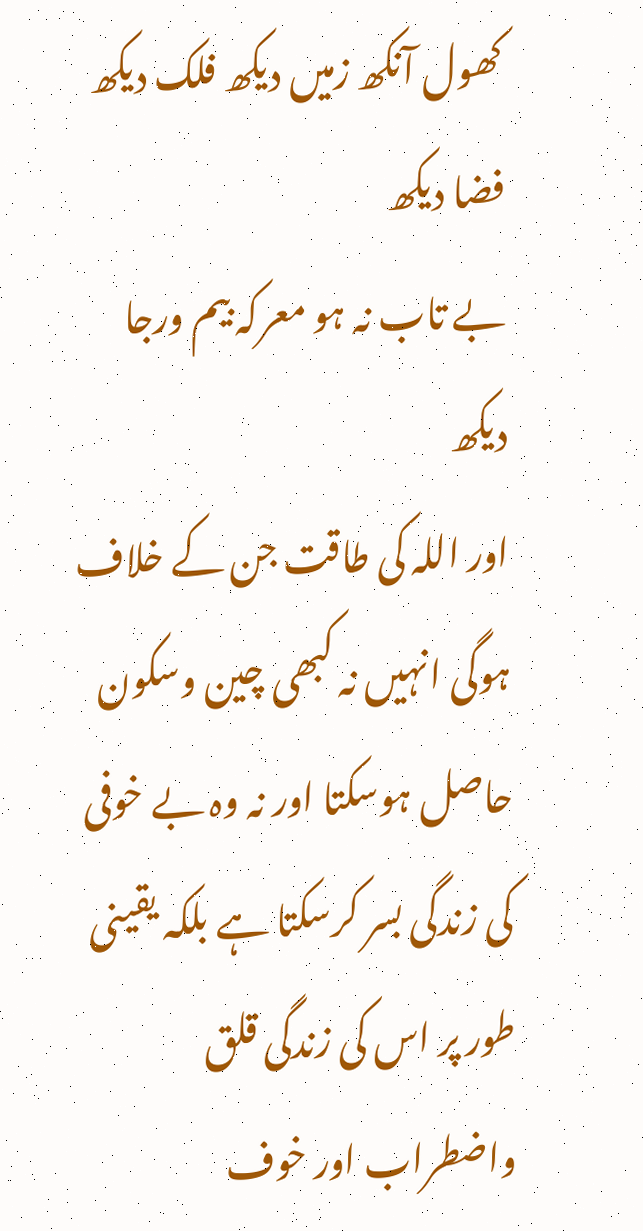کھول آنکھ زمیں دیکھ فلک دیکھ فضا دیکھ
بے تاب نہ ہو معرکہ بیم ورجا دیکھ
اور اللہ کی طاقت جن کے خلاف ہوگی انہیں نہ کبھی چین وسکون حاصل ہوسکتا اور نہ وہ بے خوفی کی زندگی بسر کرسکتا ہے بلکہ یقینی طور پر اس کی زندگی قلق واضطراب اور خوف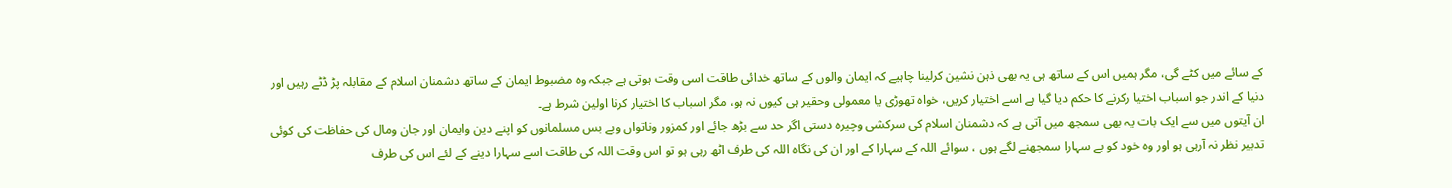کے سائے میں کٹے گی، مگر ہمیں اس کے ساتھ ہی یہ بھی ذہن نشین کرلینا چاہیے کہ ایمان والوں کے ساتھ خدائی طاقت اسی وقت ہوتی ہے جبکہ وہ مضبوط ایمان کے ساتھ دشمنان اسلام کے مقابلہ پڑ ڈٹے رہیں اور دنیا کے اندر جو اسباب اختیا رکرنے کا حکم دیا گیا ہے اسے اختیار کریں، خواہ تھوڑی یا معمولی وحقیر ہی کیوں نہ ہو، مگر اسباب کا اختیار کرنا اولین شرط ہے۔
ان آیتوں میں سے ایک بات یہ بھی سمجھ میں آتی ہے کہ دشمنان اسلام کی سرکشی وچیرہ دستی اگر حد سے بڑھ جائے اور کمزور وناتواں وبے بس مسلمانوں کو اپنے دین وایمان اور جان ومال کی حفاظت کی کوئی تدبیر نظر نہ آرہی ہو اور وہ خود کو بے سہارا سمجھنے لگے ہوں ، سوائے اللہ کے سہارا کے اور ان کی نگاہ اللہ کی طرف اٹھ رہی ہو تو اس وقت اللہ کی طاقت اسے سہارا دینے کے لئے اس کی طرف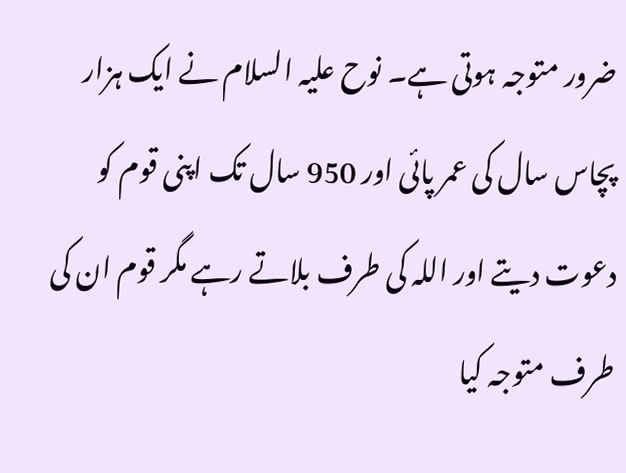ضرور متوجہ ہوتی ہے۔ نوح علیہ السلام نے ایک ہزار پچاس سال کی عمر پائی اور 950 سال تک اپنی قوم کو دعوت دیتے اور اللہ کی طرف بلاتے رہے مگر قوم ان کی طرف متوجہ کیا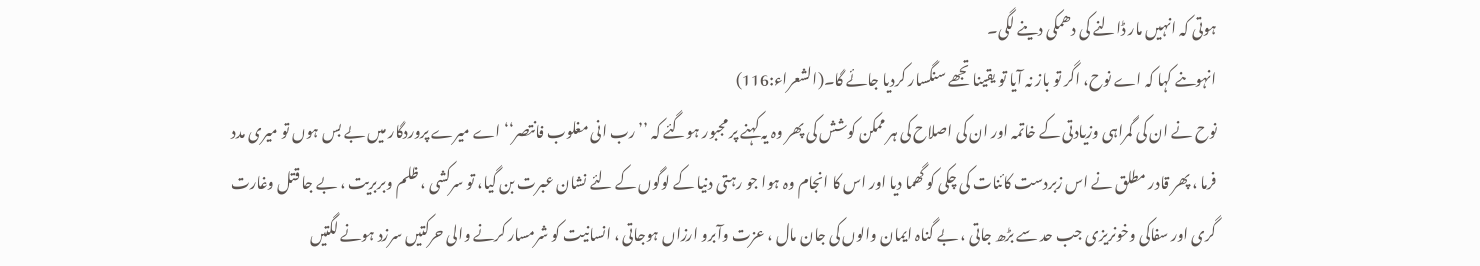ہوتی کہ انہیں مار ڈالنے کی دھمکی دینے لگی۔
انہوںنے کہا کہ اے نوح، اگر تو باز نہ آیا تو یقینا تجھے سنگسار کردیا جائے گا۔(الشعراء:116)
نوح نے ان کی گمراہی وزیادتی کے خاتمہ اور ان کی اصلاح کی ہر ممکن کوشش کی پھر وہ یہ کہنے پر مجبور ہوگئے کہ ’’رب انی مغلوب فانتصر‘‘ اے میرے پروردگار میں بے بس ہوں تو میری مدد فرما ، پھر قادر مطلق نے اس زبردست کائنات کی چکی کو گھما دیا اور اس کا انجام وہ ہوا جو رہتی دنیا کے لوگوں کے لئے نشان عبرت بن گیا، تو سرکشی ، ظلم وبربریت ، بے جا قتل وغارت گری اور سفاکی وخونریزی جب حد سے بڑھ جاتی ، بے گناہ ایمان والوں کی جان مال ، عزت وآبرو ارزاں ہوجاتی ، انسانیت کو شرمسار کرنے والی حرکتیں سرزد ہونے لگتیں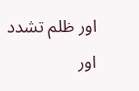اور ظلم تشدد اور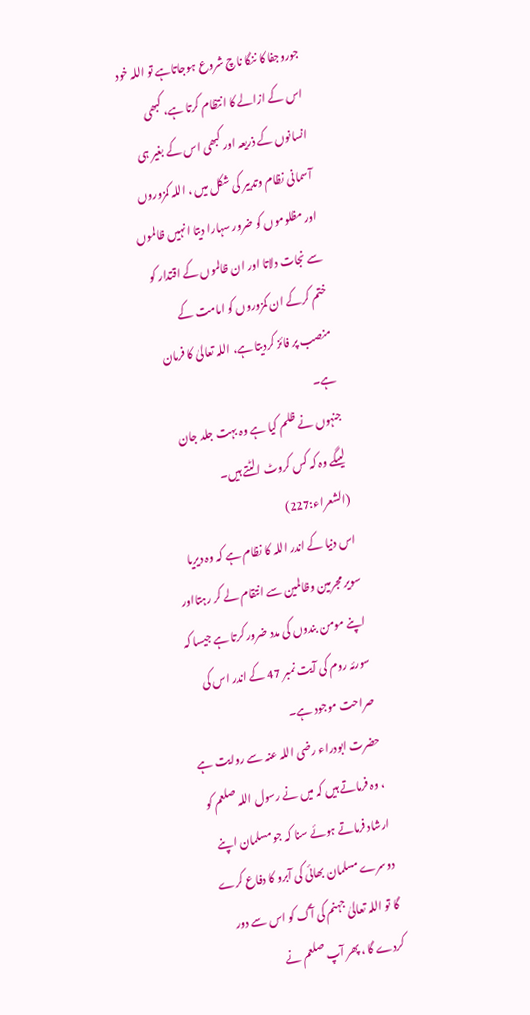جوروجفا کا ننگا ناچ شروع ہوجاتاہے تو اللہ خود اس کے ازالے کا انتظام کرتا ہے، کبھی انسانوں کے ذریعہ اور کبھی اس کے بغیر ہی آسمانی نظام وتدبیر کی شکل میں ، اللہ کمزوروں اور مظلوموں کو ضرور سہارا دیتا انہیں ظالموں سے نجات دلاتا اور ان ظالموں کے اقتدار کو ختم کرکے ان کمزوروں کو امامت کے منصب پر فائز کردیتا ہے، اللہ تعالیٰ کا فرمان ہے۔
جنہوں نے ظلم کیا ہے وہ بہت جلد جان لیںگے وہ کہ کس کروٹ الٹتے ہیں۔ (الشعراء:227)
اس دنیا کے اندر اللہ کا نظام ہے کہ وہ دیریا سویر مجرمین وظالمین سے انتقام لے کر رہتااور اپنے مومن بندوں کی مدد ضرور کرتا ہے جیسا کہ سورئہ روم کی آیت نمبر 47 کے اندر اس کی صراحت موجود ہے۔
حضرت ابودراء رضی اللہ عنہ سے روایت ہے ، وہ فرماتے ہیں کہ میں نے رسول اللہ صلعم کو ارشاد فرماتے ہوئے سنا کہ جو مسلمان اپنے دوسرے مسلمان بھائی کی آبرو کا دفاع کرے گا تو اللہ تعالیٰ جہنم کی آگ کو اس سے دور کردے گا ، پھر آپ صلعم نے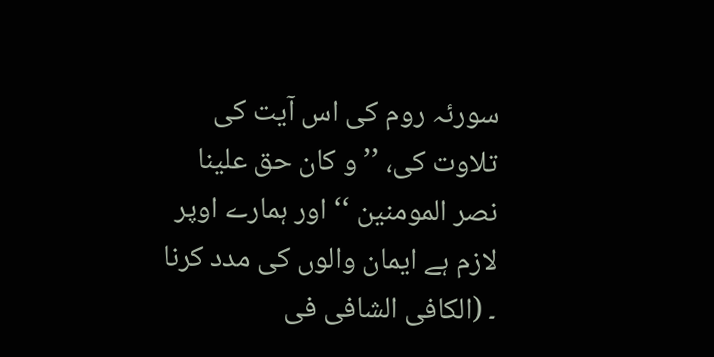سورئہ روم کی اس آیت کی تلاوت کی، ’’ و کان حق علینا نصر المومنین ‘‘ اور ہمارے اوپر لازم ہے ایمان والوں کی مدد کرنا ۔ (الکافی الشافی فی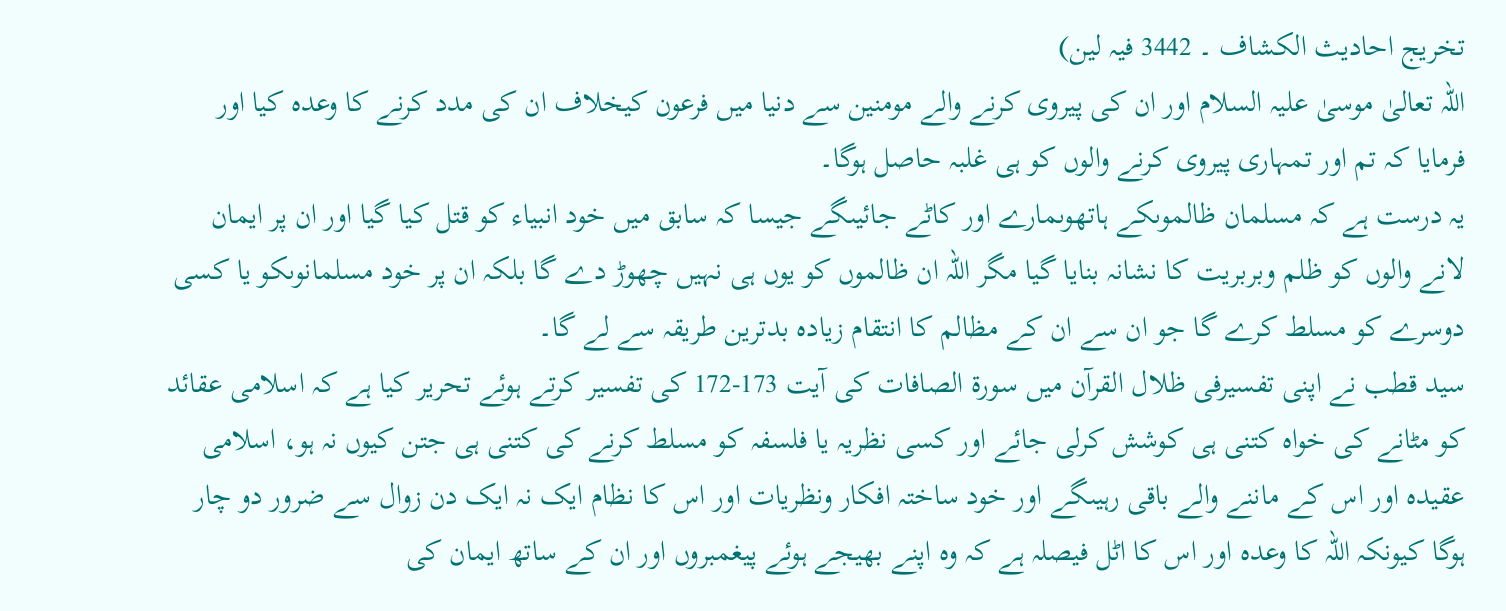تخریج احادیث الکشاف ۔ 3442 فیہ لین)
اللہ تعالیٰ موسیٰ علیہ السلام اور ان کی پیروی کرنے والے مومنین سے دنیا میں فرعون کیخلاف ان کی مدد کرنے کا وعدہ کیا اور فرمایا کہ تم اور تمہاری پیروی کرنے والوں کو ہی غلبہ حاصل ہوگا۔
یہ درست ہے کہ مسلمان ظالموںکے ہاتھوںمارے اور کاٹے جائیںگے جیسا کہ سابق میں خود انبیاء کو قتل کیا گیا اور ان پر ایمان لانے والوں کو ظلم وبربریت کا نشانہ بنایا گیا مگر اللہ ان ظالموں کو یوں ہی نہیں چھوڑ دے گا بلکہ ان پر خود مسلمانوںکو یا کسی دوسرے کو مسلط کرے گا جو ان سے ان کے مظالم کا انتقام زیادہ بدترین طریقہ سے لے گا۔
سید قطب نے اپنی تفسیرفی ظلال القرآن میں سورۃ الصافات کی آیت 173-172 کی تفسیر کرتے ہوئے تحریر کیا ہے کہ اسلامی عقائد کو مٹانے کی خواہ کتنی ہی کوشش کرلی جائے اور کسی نظریہ یا فلسفہ کو مسلط کرنے کی کتنی ہی جتن کیوں نہ ہو، اسلامی عقیدہ اور اس کے ماننے والے باقی رہیںگے اور خود ساختہ افکار ونظریات اور اس کا نظام ایک نہ ایک دن زوال سے ضرور دو چار ہوگا کیونکہ اللہ کا وعدہ اور اس کا اٹل فیصلہ ہے کہ وہ اپنے بھیجے ہوئے پیغمبروں اور ان کے ساتھ ایمان کی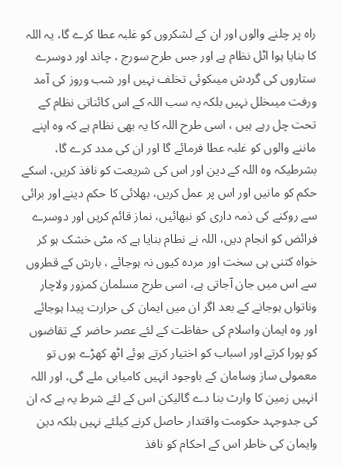راہ پر چلنے والوں اور ان کے لشکروں کو غلبہ عطا کرے گا، یہ اللہ کا بنایا ہوا اٹل نظام ہے اور جس طرح سورج ، چاند اور دوسرے ستاروں کی گردش میںکوئی تخلف نہیں اور شب وروز کی آمد ورفت میںخلل نہیں بلکہ یہ سب اللہ کے اس کائناتی نظام کے تحت چل رہے ہیں ، اسی طرح اللہ کا یہ بھی نظام ہے کہ وہ اپنے ماننے والوں کو غلبہ عطا فرمائے گا اور ان کی مدد کرے گا، بشرطیکہ وہ اللہ کے دین اور اس کی شریعت کو نافذ کریں، اسکے حکم کو مانیں اور اس پر عمل کریں، بھلائی کا حکم دینے اور برائی سے روکنے کی ذمہ داری کو نبھائیں، نماز قائم کریں اور دوسرے فرائض کو انجام دیں، اللہ نے نطام بنایا ہے کہ مٹی خشک ہو کر خواہ کتنی ہی سخت اور مردہ کیوں نہ ہوجائے ، بارش کے قطروں سے اس میں جان آجاتی ہے، اسی طرح مسلمان کمزور ولاچار وناتواں ہوجانے کے بعد اگر ان میں ایمان کی حرارت پیدا ہوجائے اور وہ ایمان واسلام کی حفاظت کے لئے عصر حاضر کے تقاضوں کو پورا کرتے اور اسباب کو اختیار کرتے ہوئے اٹھ کھڑے ہوں تو معمولی ساز وسامان کے باوجود انہیں کامیابی ملے گی، اور اللہ انہیں زمین کا وارث بنا دے گالیکن اس کے لئے شرط یہ ہے کہ ان کی جدوجہد حکومت واقتدار حاصل کرنے کیلئے نہیں بلکہ دین وایمان کی خاطر اس کے احکام کو نافذ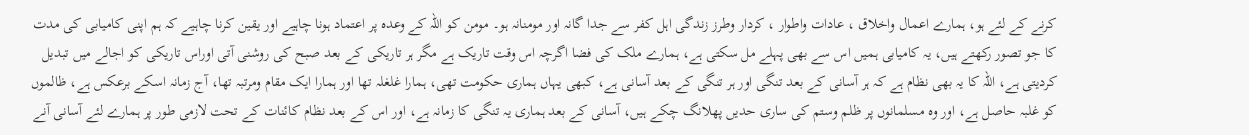کرنے کے لئے ہو، ہمارے اعمال واخلاق ، عادات واطوار ، کردار وطرز زندگی اہل کفر سے جدا گانہ اور مومنانہ ہو۔ مومن کو اللہ کے وعدہ پر اعتماد ہونا چاہیے اور یقین کرنا چاہیے کہ ہم اپنی کامیابی کی مدت کا جو تصور رکھتے ہیں، یہ کامیابی ہمیں اس سے بھی پہلے مل سکتی ہے، ہمارے ملک کی فضا اگرچہ اس وقت تاریک ہے مگر ہر تاریکی کے بعد صبح کی روشنی آتی اوراس تاریکی کو اجالے میں تبدیل کردیتی ہے، اللہ کا یہ بھی نظام ہے کہ ہر آسانی کے بعد تنگی اور ہر تنگی کے بعد آسانی ہے، کبھی یہاں ہماری حکومت تھی، ہمارا غلغلہ تھا اور ہمارا ایک مقام ومرتبہ تھا، آج زمانہ اسکے برعکس ہے، ظالموں کو غلبہ حاصل ہے، اور وہ مسلمانوں پر ظلم وستم کی ساری حدیں پھلانگ چکے ہیں، آسانی کے بعد ہماری یہ تنگی کا زمانہ ہے، اور اس کے بعد نظام کائنات کے تحت لازمی طور پر ہمارے لئے آسانی آنے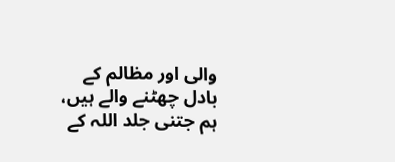والی اور مظالم کے بادل چھٹنے والے ہیں، ہم جتنی جلد اللہ کے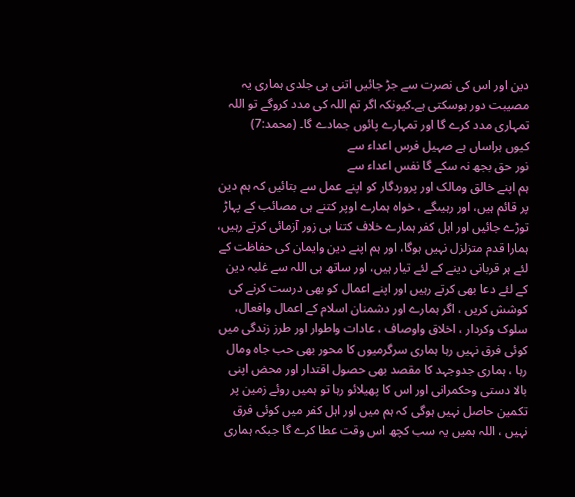دین اور اس کی نصرت سے جڑ جائیں اتنی ہی جلدی ہماری یہ مصیبت دور ہوسکتی ہے۔کیونکہ اگر تم اللہ کی مدد کروگے تو اللہ تمہاری مدد کرے گا اور تمہارے پائوں جمادے گا۔ (محمد:7)
کیوں ہراساں ہے صہیل فرس اعداء سے
نور حق بجھ نہ سکے گا نفس اعداء سے
ہم اپنے خالق ومالک اور پروردگار کو اپنے عمل سے بتائیں کہ ہم دین پر قائم ہیں، اور رہیںگے ، خواہ ہمارے اوپر کتنے ہی مصائب کے پہاڑ توڑے جائیں اور اہل کفر ہمارے خلاف کتنا ہی زور آزمائی کرتے رہیں، ہمارا قدم متزلزل نہیں ہوگا، اور ہم اپنے دین وایمان کی حفاظت کے لئے ہر قربانی دینے کے لئے تیار ہیں، اور ساتھ ہی اللہ سے غلبہ دین کے لئے دعا بھی کرتے رہیں اور اپنے اعمال کو بھی درست کرنے کی کوشش کریں ، اگر ہمارے اور دشمنان اسلام کے اعمال وافعال، سلوک وکردار ، اخلاق واوصاف ، عادات واطوار اور طرز زندگی میں کوئی فرق نہیں رہا ہماری سرگرمیوں کا محور بھی حب جاہ ومال رہا ، ہماری جدوجہد کا مقصد بھی حصول اقتدار اور محض اپنی بالا دستی وحکمرانی اور اس کا پھیلائو رہا تو ہمیں روئے زمین پر تکمین حاصل نہیں ہوگی کہ ہم میں اور اہل کفر میں کوئی فرق نہیں ، اللہ ہمیں یہ سب کچھ اس وقت عطا کرے گا جبکہ ہماری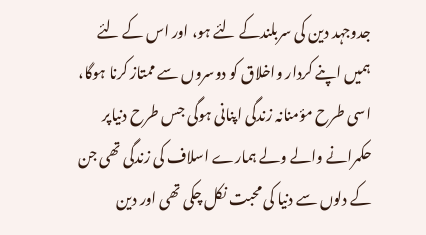جدوجہد دین کی سربلندکے لئے ہو، اور اس کے لئے ہمیں اپنے کردار واخلاق کو دوسروں سے ممتاز کرنا ہوگا، اسی طرح مؤمنانہ زندگی اپنانی ہوگی جس طرح دنیاپر حکمرانے والے ولے ہمارے اسلاف کی زندگی تھی جن کے دلوں سے دنیا کی محبت نکل چکی تھی اور دین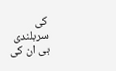کی سربلندی ہی ان کی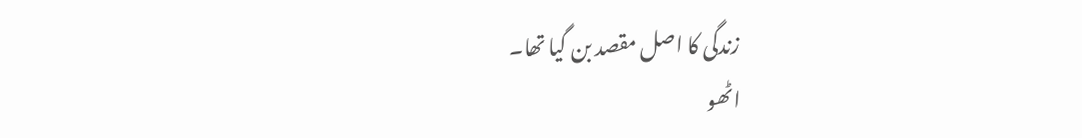زندگی کا اصل مقصد بن گیا تھا۔
اٹھو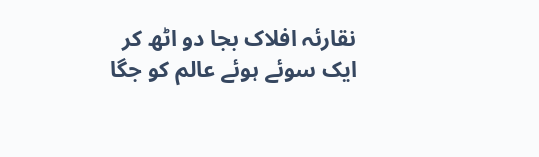نقارئہ افلاک بجا دو اٹھ کر
ایک سوئے ہوئے عالم کو جگا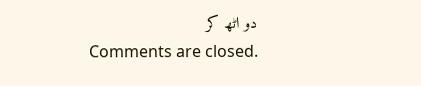دو اٹھ کر
Comments are closed.